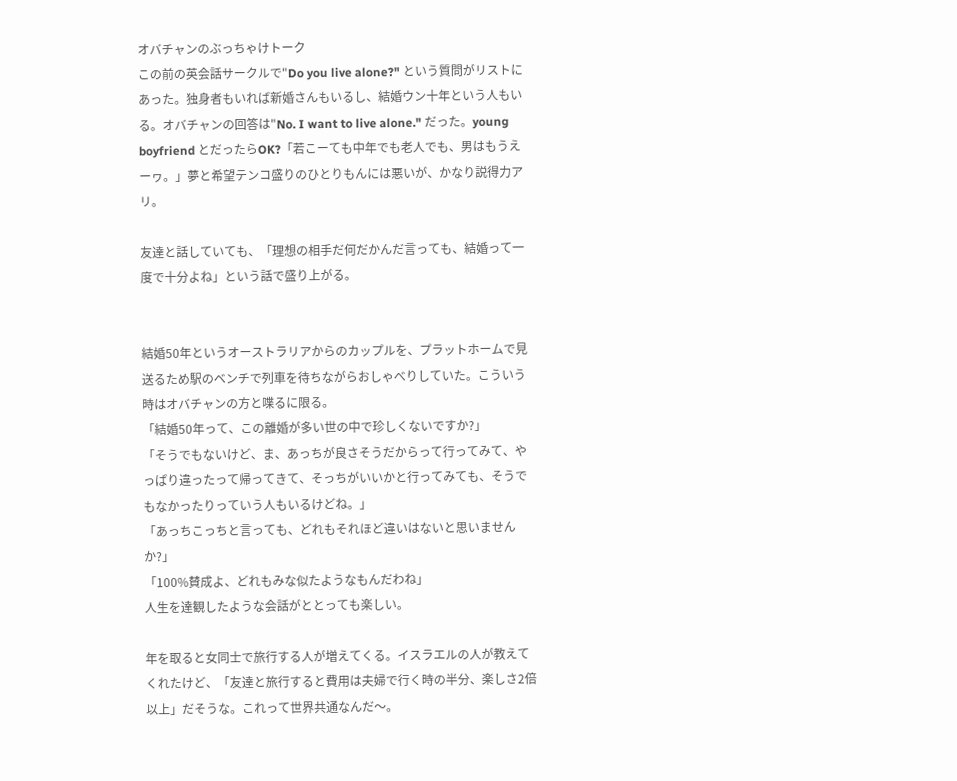オバチャンのぶっちゃけトーク
この前の英会話サークルで"Do you live alone?" という質問がリストにあった。独身者もいれば新婚さんもいるし、結婚ウン十年という人もいる。オバチャンの回答は"No. I want to live alone." だった。young boyfriend とだったらOK?「若こーても中年でも老人でも、男はもうえーヮ。」夢と希望テンコ盛りのひとりもんには悪いが、かなり説得力アリ。

友達と話していても、「理想の相手だ何だかんだ言っても、結婚って一度で十分よね」という話で盛り上がる。


結婚50年というオーストラリアからのカップルを、プラットホームで見送るため駅のベンチで列車を待ちながらおしゃべりしていた。こういう時はオバチャンの方と喋るに限る。
「結婚50年って、この離婚が多い世の中で珍しくないですか?」
「そうでもないけど、ま、あっちが良さそうだからって行ってみて、やっぱり違ったって帰ってきて、そっちがいいかと行ってみても、そうでもなかったりっていう人もいるけどね。」
「あっちこっちと言っても、どれもそれほど違いはないと思いませんか?」
「100%賛成よ、どれもみな似たようなもんだわね」
人生を達観したような会話がととっても楽しい。

年を取ると女同士で旅行する人が増えてくる。イスラエルの人が教えてくれたけど、「友達と旅行すると費用は夫婦で行く時の半分、楽しさ2倍以上」だそうな。これって世界共通なんだ〜。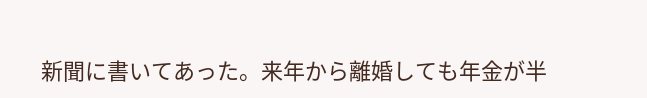新聞に書いてあった。来年から離婚しても年金が半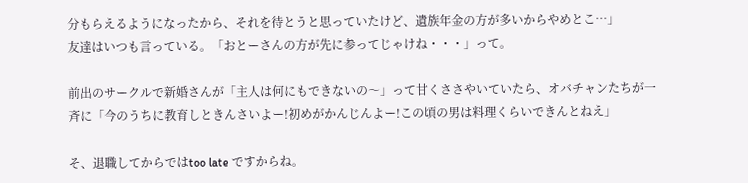分もらえるようになったから、それを待とうと思っていたけど、遺族年金の方が多いからやめとこ…」
友達はいつも言っている。「おとーさんの方が先に参ってじゃけね・・・」って。

前出のサークルで新婚さんが「主人は何にもできないの〜」って甘くささやいていたら、オバチャンたちが一斉に「今のうちに教育しときんさいよー!初めがかんじんよー!この頃の男は料理くらいできんとねえ」

そ、退職してからではtoo late ですからね。